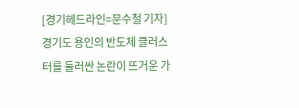[경기헤드라인=문수철 기자] 경기도 용인의 반도체 클러스터를 둘러싼 논란이 뜨거운 가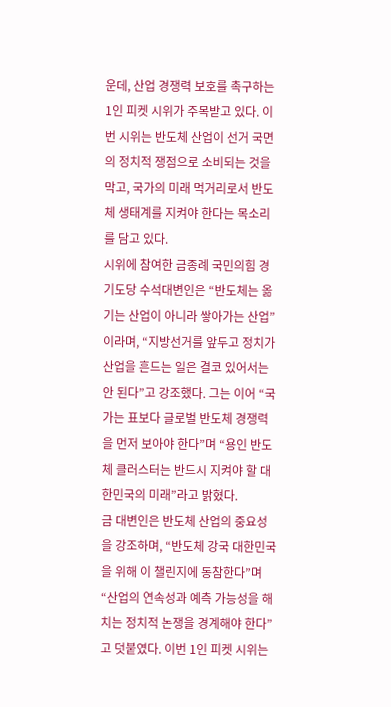운데, 산업 경쟁력 보호를 촉구하는 1인 피켓 시위가 주목받고 있다. 이번 시위는 반도체 산업이 선거 국면의 정치적 쟁점으로 소비되는 것을 막고, 국가의 미래 먹거리로서 반도체 생태계를 지켜야 한다는 목소리를 담고 있다.
시위에 참여한 금종례 국민의힘 경기도당 수석대변인은 “반도체는 옮기는 산업이 아니라 쌓아가는 산업”이라며, “지방선거를 앞두고 정치가 산업을 흔드는 일은 결코 있어서는 안 된다”고 강조했다. 그는 이어 “국가는 표보다 글로벌 반도체 경쟁력을 먼저 보아야 한다”며 “용인 반도체 클러스터는 반드시 지켜야 할 대한민국의 미래”라고 밝혔다.
금 대변인은 반도체 산업의 중요성을 강조하며, “반도체 강국 대한민국을 위해 이 챌린지에 동참한다”며 “산업의 연속성과 예측 가능성을 해치는 정치적 논쟁을 경계해야 한다”고 덧붙였다. 이번 1인 피켓 시위는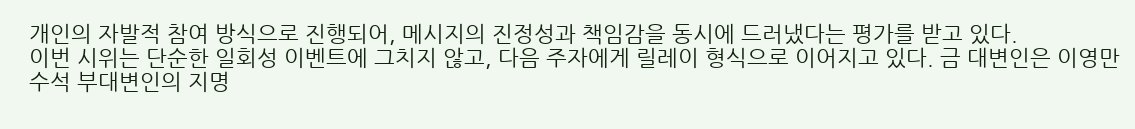개인의 자발적 참여 방식으로 진행되어, 메시지의 진정성과 책임감을 동시에 드러냈다는 평가를 받고 있다.
이번 시위는 단순한 일회성 이벤트에 그치지 않고, 다음 주자에게 릴레이 형식으로 이어지고 있다. 금 대변인은 이영만 수석 부대변인의 지명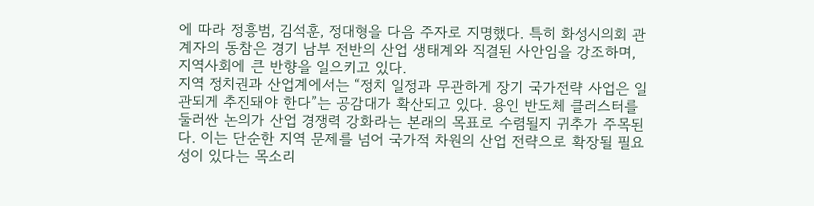에 따라 정흥범, 김석훈, 정대형을 다음 주자로 지명했다. 특히 화성시의회 관계자의 동참은 경기 남부 전반의 산업 생태계와 직결된 사안임을 강조하며, 지역사회에 큰 반향을 일으키고 있다.
지역 정치권과 산업계에서는 “정치 일정과 무관하게 장기 국가전략 사업은 일관되게 추진돼야 한다”는 공감대가 확산되고 있다. 용인 반도체 클러스터를 둘러싼 논의가 산업 경쟁력 강화라는 본래의 목표로 수렴될지 귀추가 주목된다. 이는 단순한 지역 문제를 넘어 국가적 차원의 산업 전략으로 확장될 필요성이 있다는 목소리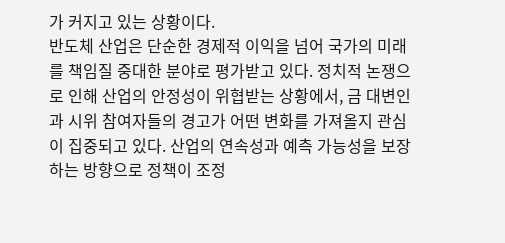가 커지고 있는 상황이다.
반도체 산업은 단순한 경제적 이익을 넘어 국가의 미래를 책임질 중대한 분야로 평가받고 있다. 정치적 논쟁으로 인해 산업의 안정성이 위협받는 상황에서, 금 대변인과 시위 참여자들의 경고가 어떤 변화를 가져올지 관심이 집중되고 있다. 산업의 연속성과 예측 가능성을 보장하는 방향으로 정책이 조정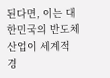된다면, 이는 대한민국의 반도체 산업이 세계적 경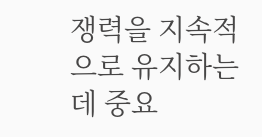쟁력을 지속적으로 유지하는 데 중요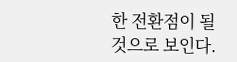한 전환점이 될 것으로 보인다.